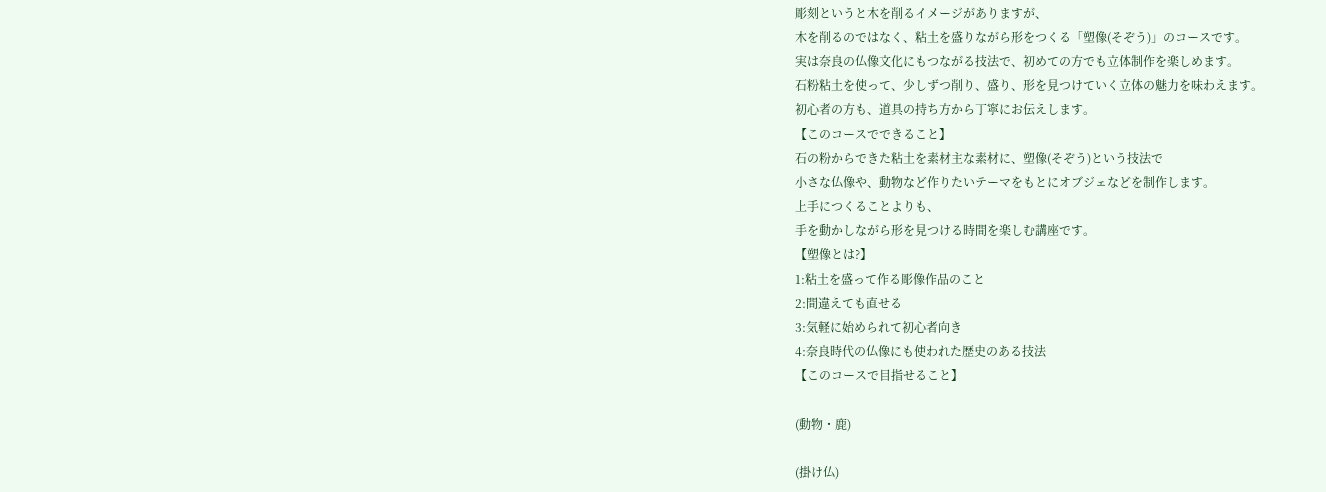彫刻というと木を削るイメージがありますが、
木を削るのではなく、粘土を盛りながら形をつくる「塑像(そぞう)」のコースです。
実は奈良の仏像文化にもつながる技法で、初めての方でも立体制作を楽しめます。
石粉粘土を使って、少しずつ削り、盛り、形を見つけていく立体の魅力を味わえます。
初心者の方も、道具の持ち方から丁寧にお伝えします。
【このコースでできること】
石の粉からできた粘土を素材主な素材に、塑像(そぞう)という技法で
小さな仏像や、動物など作りたいテーマをもとにオブジェなどを制作します。
上手につくることよりも、
手を動かしながら形を見つける時間を楽しむ講座です。
【塑像とは?】
1:粘土を盛って作る彫像作品のこと
2:間違えても直せる
3:気軽に始められて初心者向き
4:奈良時代の仏像にも使われた歴史のある技法
【このコースで目指せること】

(動物・鹿)

(掛け仏)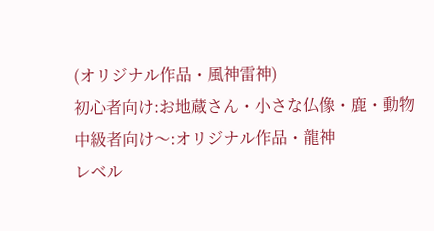(オリジナル作品・風神雷神)
初心者向け:お地蔵さん・小さな仏像・鹿・動物
中級者向け〜:オリジナル作品・龍神
レベル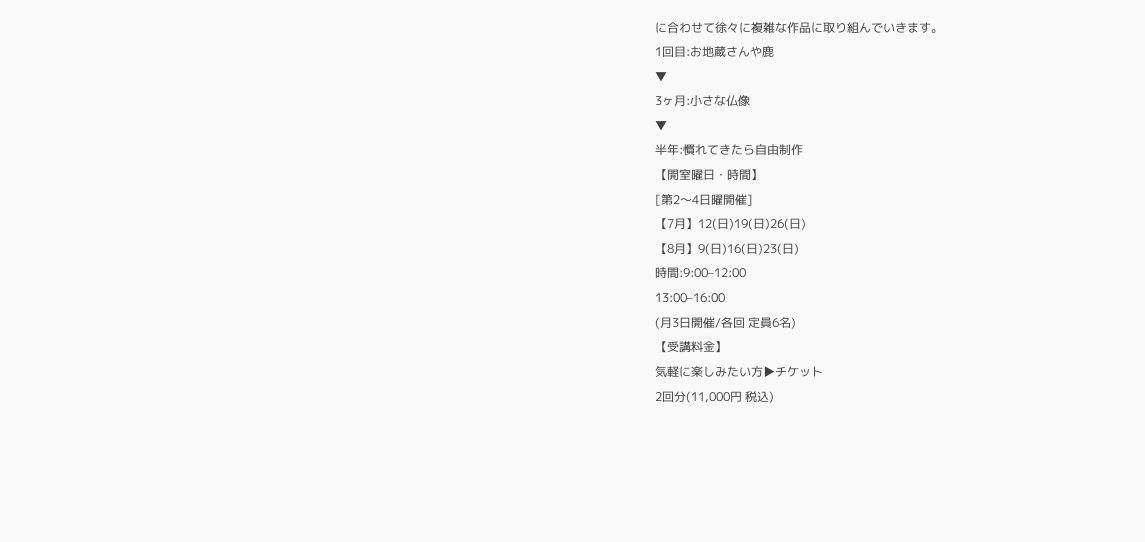に合わせて徐々に複雑な作品に取り組んでいきます。
1回目:お地蔵さんや鹿
▼
3ヶ月:小さな仏像
▼
半年:慣れてきたら自由制作
【開室曜日・時間】
[第2〜4日曜開催]
【7月】12(日)19(日)26(日)
【8月】9(日)16(日)23(日)
時間:9:00–12:00
13:00–16:00
(月3日開催/各回 定員6名)
【受講料金】
気軽に楽しみたい方▶チケット
2回分(11,000円 税込)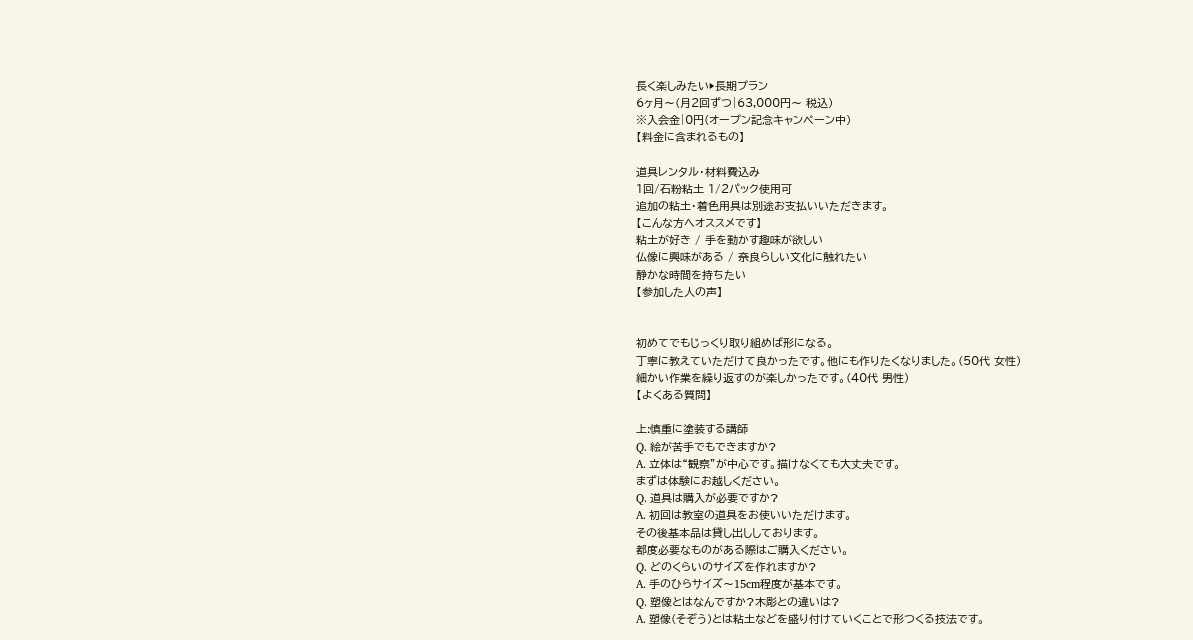長く楽しみたい▶長期プラン
6ヶ月〜(月2回ずつ|63,000円〜 税込)
※入会金|0円(オープン記念キャンペーン中)
【料金に含まれるもの】

道具レンタル・材料費込み
1回/石粉粘土 1/2パック使用可
追加の粘土・着色用具は別途お支払いいただきます。
【こんな方へオススメです】
粘土が好き / 手を動かす趣味が欲しい
仏像に興味がある / 奈良らしい文化に触れたい
静かな時間を持ちたい
【参加した人の声】


初めてでもじっくり取り組めば形になる。
丁寧に教えていただけて良かったです。他にも作りたくなりました。(50代 女性)
細かい作業を繰り返すのが楽しかったです。(40代 男性)
【よくある質問】

上:慎重に塗装する講師
Q. 絵が苦手でもできますか?
A. 立体は“観察”が中心です。描けなくても大丈夫です。
まずは体験にお越しください。
Q. 道具は購入が必要ですか?
A. 初回は教室の道具をお使いいただけます。
その後基本品は貸し出ししております。
都度必要なものがある際はご購入ください。
Q. どのくらいのサイズを作れますか?
A. 手のひらサイズ〜15cm程度が基本です。
Q. 塑像とはなんですか?木彫との違いは?
A. 塑像(そぞう)とは粘土などを盛り付けていくことで形つくる技法です。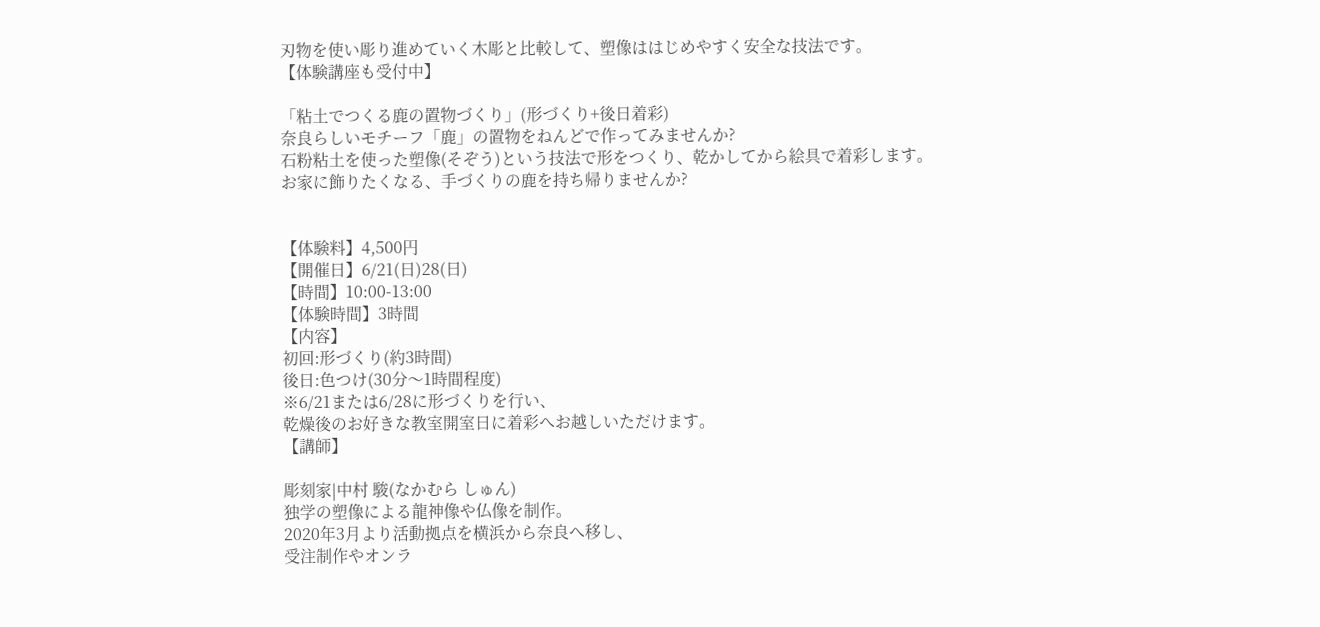刃物を使い彫り進めていく木彫と比較して、塑像ははじめやすく安全な技法です。
【体験講座も受付中】

「粘土でつくる鹿の置物づくり」(形づくり+後日着彩)
奈良らしいモチーフ「鹿」の置物をねんどで作ってみませんか?
石粉粘土を使った塑像(そぞう)という技法で形をつくり、乾かしてから絵具で着彩します。
お家に飾りたくなる、手づくりの鹿を持ち帰りませんか?


【体験料】4,500円
【開催日】6/21(日)28(日)
【時間】10:00-13:00
【体験時間】3時間
【内容】
初回:形づくり(約3時間)
後日:色つけ(30分〜1時間程度)
※6/21または6/28に形づくりを行い、
乾燥後のお好きな教室開室日に着彩へお越しいただけます。
【講師】

彫刻家|中村 駿(なかむら しゅん)
独学の塑像による龍神像や仏像を制作。
2020年3月より活動拠点を横浜から奈良へ移し、
受注制作やオンラ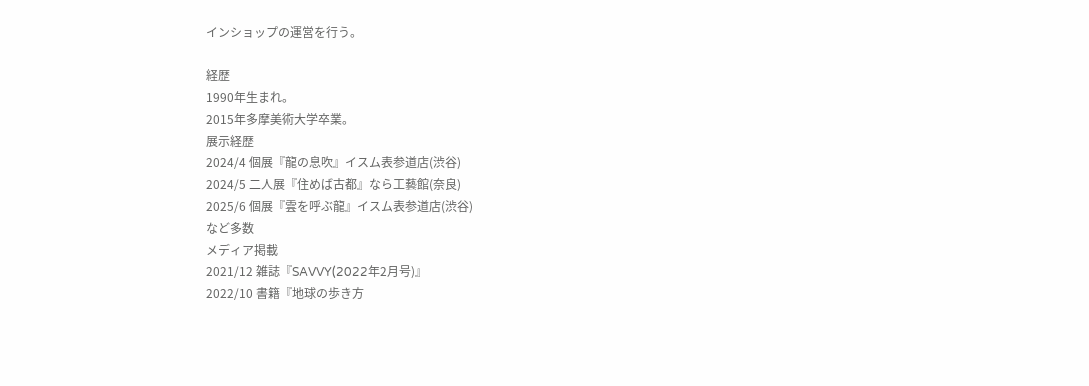インショップの運営を行う。

経歴
1990年生まれ。
2015年多摩美術大学卒業。
展示経歴
2024/4 個展『龍の息吹』イスム表参道店(渋谷)
2024/5 二人展『住めば古都』なら工藝館(奈良)
2025/6 個展『雲を呼ぶ龍』イスム表参道店(渋谷)
など多数
メディア掲載
2021/12 雑誌『SAVVY(2022年2月号)』
2022/10 書籍『地球の歩き方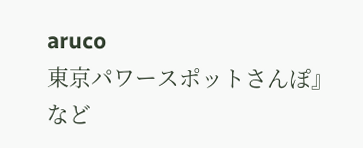aruco
東京パワースポットさんぽ』
など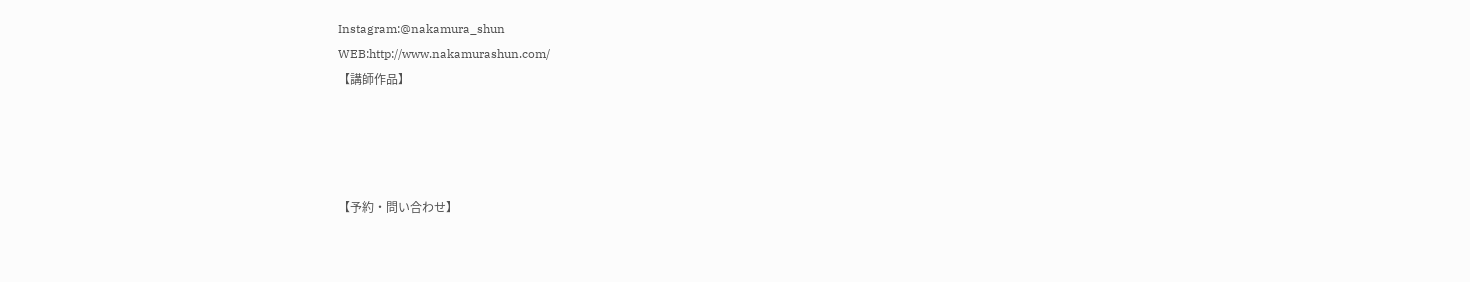Instagram:@nakamura_shun
WEB:http://www.nakamurashun.com/
【講師作品】




【予約・問い合わせ】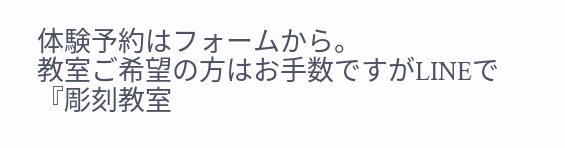体験予約はフォームから。
教室ご希望の方はお手数ですがLINEで『彫刻教室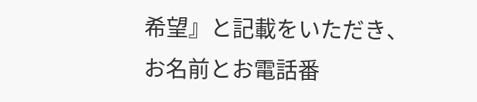希望』と記載をいただき、
お名前とお電話番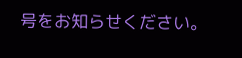号をお知らせください。